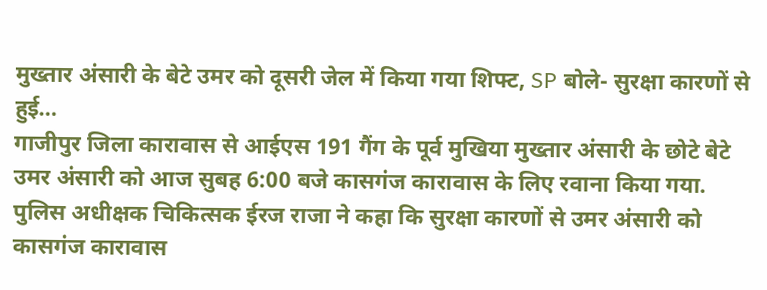मुख्तार अंसारी के बेटे उमर को दूसरी जेल में किया गया शिफ्ट, SP बोले- सुरक्षा कारणों से हुई…
गाजीपुर जिला कारावास से आईएस 191 गैंग के पूर्व मुखिया मुख्तार अंसारी के छोटे बेटे उमर अंसारी को आज सुबह 6:00 बजे कासगंज कारावास के लिए रवाना किया गया. पुलिस अधीक्षक चिकित्सक ईरज राजा ने कहा कि सुरक्षा कारणों से उमर अंसारी को कासगंज कारावास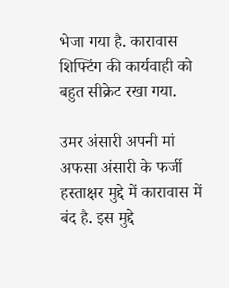भेजा गया है. कारावास शिफ्टिंग की कार्यवाही को बहुत सीक्रेट रखा गया.

उमर अंसारी अपनी मां अफसा अंसारी के फर्जी हस्ताक्षर मुद्दे में कारावास में बंद है. इस मुद्दे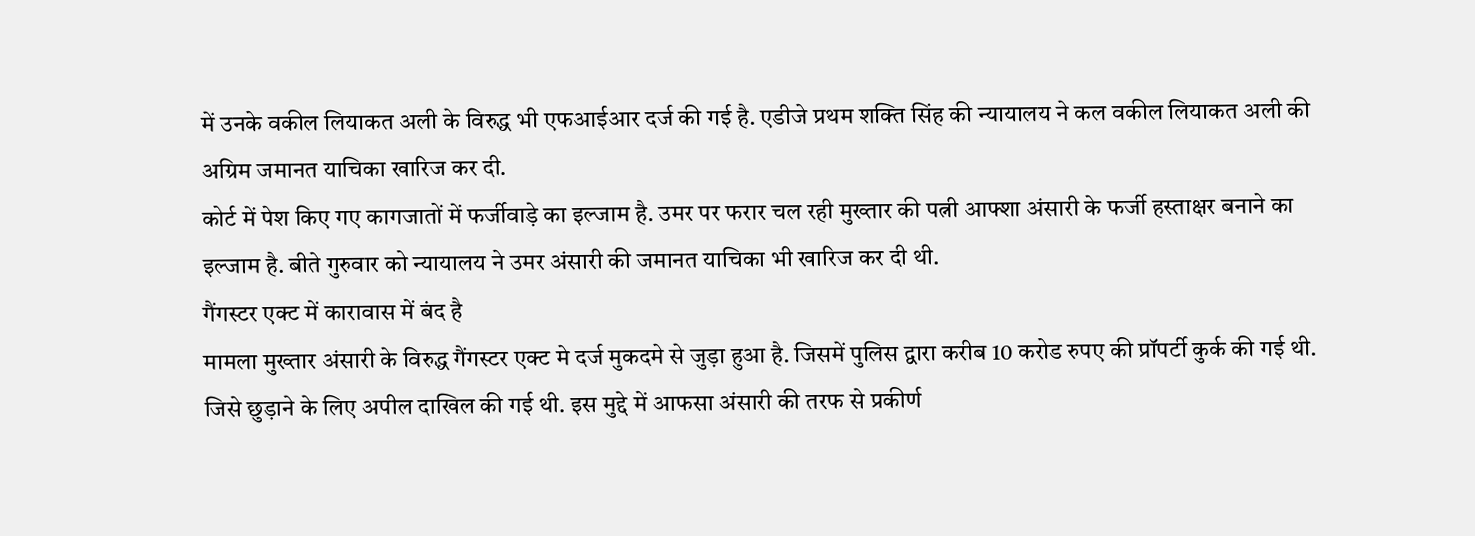में उनके वकील लियाकत अली के विरुद्ध भी एफआईआर दर्ज की गई है. एडीजे प्रथम शक्ति सिंह की न्यायालय ने कल वकील लियाकत अली की अग्रिम जमानत याचिका खारिज कर दी.
कोर्ट में पेश किए गए कागजातों में फर्जीवाड़े का इल्जाम है. उमर पर फरार चल रही मुख्तार की पत्नी आफ्शा अंसारी के फर्जी हस्ताक्षर बनाने का इल्जाम है. बीते गुरुवार को न्यायालय ने उमर अंसारी की जमानत याचिका भी खारिज कर दी थी.
गैंगस्टर एक्ट में कारावास में बंद है
मामला मुख्तार अंसारी के विरुद्ध गैंगस्टर एक्ट मे दर्ज मुकदमे से जुड़ा हुआ है. जिसमें पुलिस द्वारा करीब 10 करोड रुपए की प्रॉपर्टी कुर्क की गई थी. जिसे छुड़ाने के लिए अपील दाखिल की गई थी. इस मुद्दे में आफसा अंसारी की तरफ से प्रकीर्ण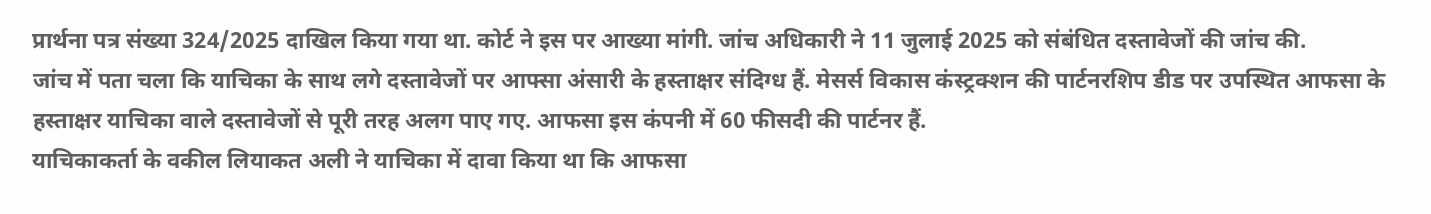प्रार्थना पत्र संख्या 324/2025 दाखिल किया गया था. कोर्ट ने इस पर आख्या मांगी. जांच अधिकारी ने 11 जुलाई 2025 को संबंधित दस्तावेजों की जांच की.
जांच में पता चला कि याचिका के साथ लगे दस्तावेजों पर आफ्सा अंसारी के हस्ताक्षर संदिग्ध हैं. मेसर्स विकास कंस्ट्रक्शन की पार्टनरशिप डीड पर उपस्थित आफसा के हस्ताक्षर याचिका वाले दस्तावेजों से पूरी तरह अलग पाए गए. आफसा इस कंपनी में 60 फीसदी की पार्टनर हैं.
याचिकाकर्ता के वकील लियाकत अली ने याचिका में दावा किया था कि आफसा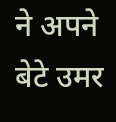ने अपने बेटे उमर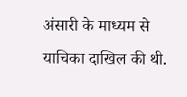अंसारी के माध्यम से याचिका दाखिल की थी.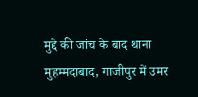मुद्दे की जांच के बाद थाना मुहम्मदाबाद, गाजीपुर में उमर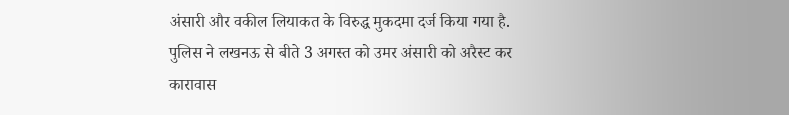अंसारी और वकील लियाकत के विरुद्ध मुकदमा दर्ज किया गया है. पुलिस ने लखनऊ से बीते 3 अगस्त को उमर अंसारी को अरैस्ट कर कारावास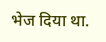भेज दिया था.